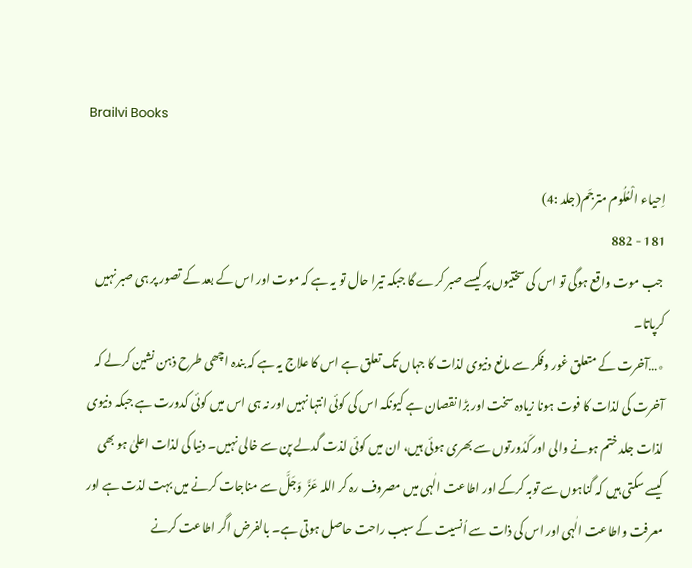Brailvi Books

اِحیاء الْعُلُوم مترجَم(جلد :4)
181 - 882
 جب موت واقع ہوگی تو اس کی سختیوں پر کیسے صبر کرے گا جبکہ تیرا حال تو یہ ہے کہ موت اور اس کے بعد کے تصور پر ہی صبر نہیں کرپاتا۔
٭…آخرت کے متعلق غور وفکر سے مانع دنیوی لذات کا جہاں تک تعلق ہے اس کا علاج یہ ہے کہ بندہ اچھی طرح ذہن نشین کرلے کہ آخرت کی لذات کا فوت ہونا زیادہ سخت اور بڑا نقصان ہے کیونکہ اس کی کوئی انتہا نہیں اور نہ ہی اس میں کوئی کدورت ہے جبکہ دنیوی لذات جلد ختم ہونے والی اور کَدُورتوں سے بھری ہوئی ہیں، ان میں کوئی لذت گدلے پن سے خالی نہیں۔ دنیا کی لذات اعلیٰ ہو بھی کیسے سکتی ہیں کہ گناہوں سے توبہ کرکے اور اطاعت الٰہی میں مصروف رہ کر اللہ عَزَّ  وَجَلَّ سے مناجات کرنے میں بہت لذت ہے اور معرفت واطاعت الٰہی اور اس کی ذات سے اُنسیت کے سبب راحت حاصل ہوتی ہے۔ بالفرض اگر اطاعت کرنے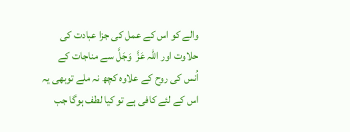والے کو اس کے عمل کی جزا عبادت کی حلاوت اور اللہ عَزَّ  وَجَلَّ سے مناجات کے اُنس کی روح کے علاوہ کچھ نہ ملے توبھی یہ اس کے لئے کافی ہے تو کیا لطف ہوگا جب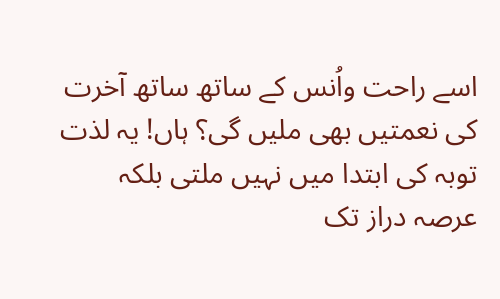اسے راحت واُنس کے ساتھ ساتھ آخرت کی نعمتیں بھی ملیں گی؟ ہاں! یہ لذت توبہ کی ابتدا میں نہیں ملتی بلکہ عرصہ دراز تک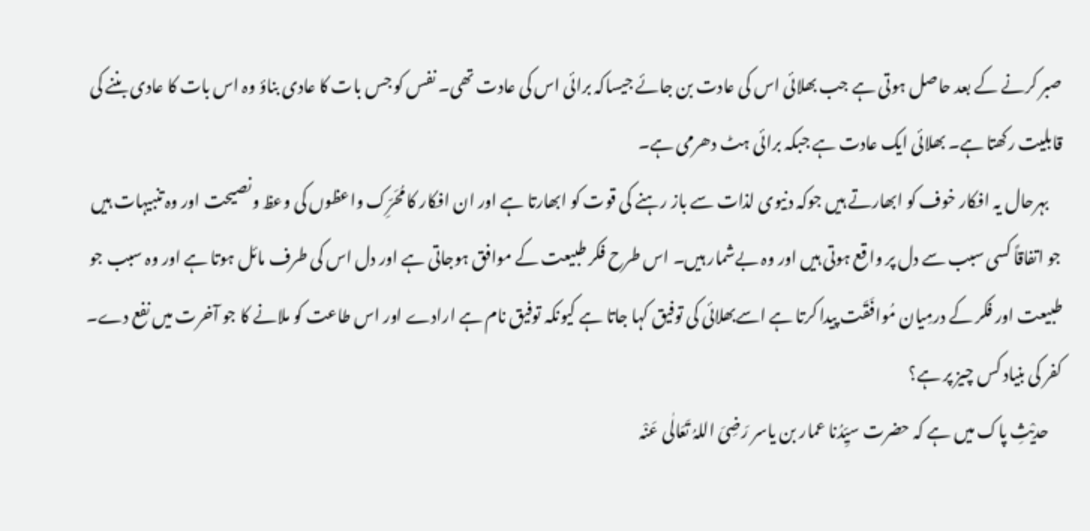صبر کرنے کے بعد حاصل ہوتی ہے جب بھلائی اس کی عادت بن جائے جیساکہ برائی اس کی عادت تھی۔ نفس کو جس بات کا عادی بناؤ وہ اس بات کا عادی بننے کی قابلیت رکھتا ہے۔ بھلائی ایک عادت ہے جبکہ برائی ہٹ دھرمی ہے۔
    بہرحال یہ افکار خوف کو ابھارتے ہیں جوکہ دنیوی لذات سے باز رہنے کی قوت کو ابھارتا ہے اور ان افکار کا مُحَرِّک واعظوں کی وعظ ونصیحت اور وہ تنبیہات ہیں جو اتفاقاً کسی سبب سے دل پر واقع ہوتی ہیں اور وہ بےشمار ہیں۔ اس طرح فکر طبیعت کے موافق ہوجاتی ہے اور دل اس کی طرف مائل ہوتا ہے اور وہ سبب جو طبیعت اور فکر کے درمِیان مُوافَقَت پیدا کرتا ہے اسےبھلائی کی توفیق کہا جاتا ہے کیونکہ توفیق نام ہے ارادے اور اس طاعت کو ملانے کا جو آخرت میں نفع دے۔
کفر کی بنیاد کس چیز پر ہے؟
    حدیْثِ پاک میں ہے کہ حضرت سیِّدُنا عمار بن یاسر رَضِیَ اللہُ تَعَالٰی عَنْہ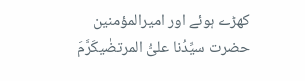کھڑے ہوئے اور امیرالمؤمنین حضرت سیِّدُنا علیُّ المرتضٰیکَرَّمَ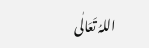اللہُ تَعَالٰی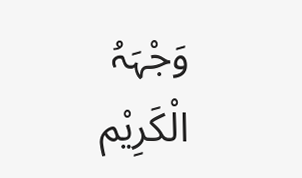وَجْہَہُ الْکَرِیْم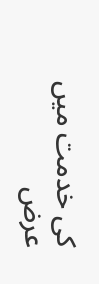کی خدمت میں عرض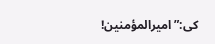کی:”امیرالمؤمنین!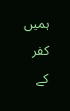ہمیں کفر کے